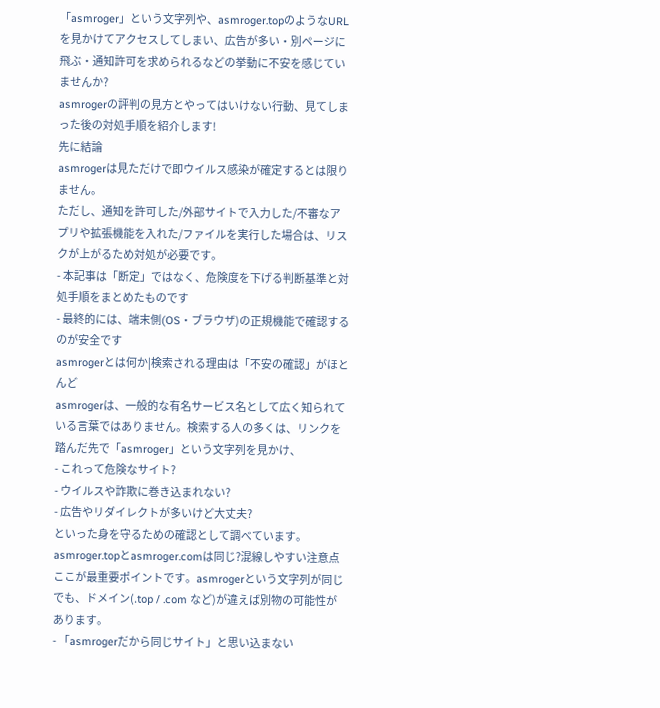「asmroger」という文字列や、asmroger.topのようなURLを見かけてアクセスしてしまい、広告が多い・別ページに飛ぶ・通知許可を求められるなどの挙動に不安を感じていませんか?
asmrogerの評判の見方とやってはいけない行動、見てしまった後の対処手順を紹介します!
先に結論
asmrogerは見ただけで即ウイルス感染が確定するとは限りません。
ただし、通知を許可した/外部サイトで入力した/不審なアプリや拡張機能を入れた/ファイルを実行した場合は、リスクが上がるため対処が必要です。
- 本記事は「断定」ではなく、危険度を下げる判断基準と対処手順をまとめたものです
- 最終的には、端末側(OS・ブラウザ)の正規機能で確認するのが安全です
asmrogerとは何か|検索される理由は「不安の確認」がほとんど
asmrogerは、一般的な有名サービス名として広く知られている言葉ではありません。検索する人の多くは、リンクを踏んだ先で「asmroger」という文字列を見かけ、
- これって危険なサイト?
- ウイルスや詐欺に巻き込まれない?
- 広告やリダイレクトが多いけど大丈夫?
といった身を守るための確認として調べています。
asmroger.topとasmroger.comは同じ?混線しやすい注意点
ここが最重要ポイントです。asmrogerという文字列が同じでも、ドメイン(.top / .com など)が違えば別物の可能性があります。
- 「asmrogerだから同じサイト」と思い込まない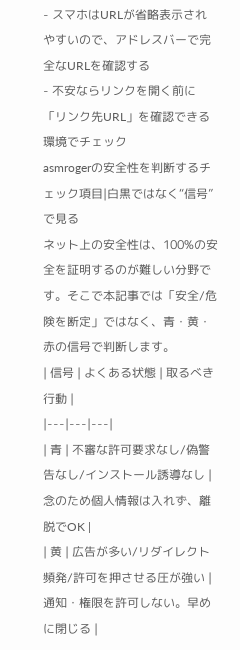- スマホはURLが省略表示されやすいので、アドレスバーで完全なURLを確認する
- 不安ならリンクを開く前に「リンク先URL」を確認できる環境でチェック
asmrogerの安全性を判断するチェック項目|白黒ではなく“信号”で見る
ネット上の安全性は、100%の安全を証明するのが難しい分野です。そこで本記事では「安全/危険を断定」ではなく、青・黄・赤の信号で判断します。
| 信号 | よくある状態 | 取るべき行動 |
|---|---|---|
| 青 | 不審な許可要求なし/偽警告なし/インストール誘導なし | 念のため個人情報は入れず、離脱でOK |
| 黄 | 広告が多い/リダイレクト頻発/許可を押させる圧が強い | 通知・権限を許可しない。早めに閉じる |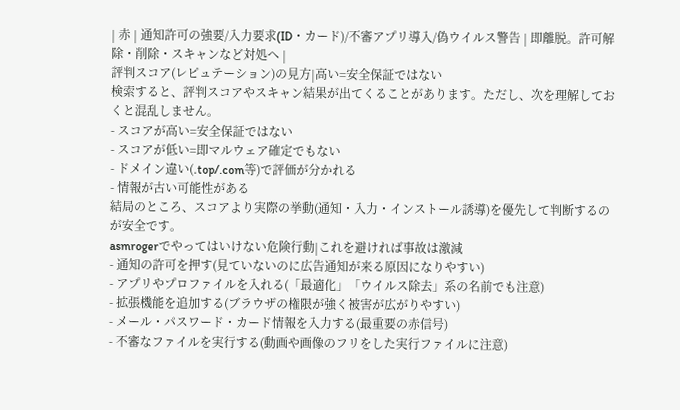| 赤 | 通知許可の強要/入力要求(ID・カード)/不審アプリ導入/偽ウイルス警告 | 即離脱。許可解除・削除・スキャンなど対処へ |
評判スコア(レピュテーション)の見方|高い=安全保証ではない
検索すると、評判スコアやスキャン結果が出てくることがあります。ただし、次を理解しておくと混乱しません。
- スコアが高い=安全保証ではない
- スコアが低い=即マルウェア確定でもない
- ドメイン違い(.top/.com等)で評価が分かれる
- 情報が古い可能性がある
結局のところ、スコアより実際の挙動(通知・入力・インストール誘導)を優先して判断するのが安全です。
asmrogerでやってはいけない危険行動|これを避ければ事故は激減
- 通知の許可を押す(見ていないのに広告通知が来る原因になりやすい)
- アプリやプロファイルを入れる(「最適化」「ウイルス除去」系の名前でも注意)
- 拡張機能を追加する(ブラウザの権限が強く被害が広がりやすい)
- メール・パスワード・カード情報を入力する(最重要の赤信号)
- 不審なファイルを実行する(動画や画像のフリをした実行ファイルに注意)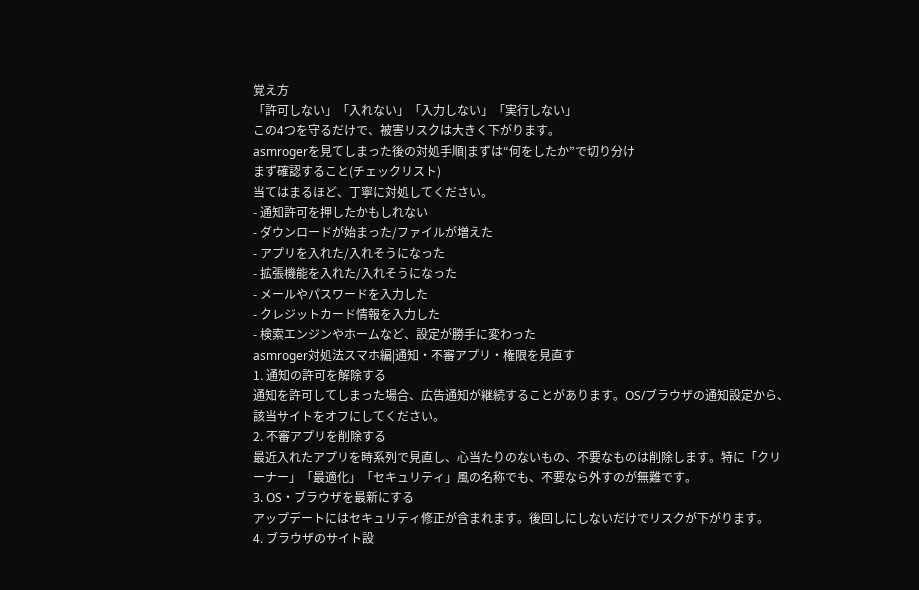覚え方
「許可しない」「入れない」「入力しない」「実行しない」
この4つを守るだけで、被害リスクは大きく下がります。
asmrogerを見てしまった後の対処手順|まずは“何をしたか”で切り分け
まず確認すること(チェックリスト)
当てはまるほど、丁寧に対処してください。
- 通知許可を押したかもしれない
- ダウンロードが始まった/ファイルが増えた
- アプリを入れた/入れそうになった
- 拡張機能を入れた/入れそうになった
- メールやパスワードを入力した
- クレジットカード情報を入力した
- 検索エンジンやホームなど、設定が勝手に変わった
asmroger対処法スマホ編|通知・不審アプリ・権限を見直す
1. 通知の許可を解除する
通知を許可してしまった場合、広告通知が継続することがあります。OS/ブラウザの通知設定から、該当サイトをオフにしてください。
2. 不審アプリを削除する
最近入れたアプリを時系列で見直し、心当たりのないもの、不要なものは削除します。特に「クリーナー」「最適化」「セキュリティ」風の名称でも、不要なら外すのが無難です。
3. OS・ブラウザを最新にする
アップデートにはセキュリティ修正が含まれます。後回しにしないだけでリスクが下がります。
4. ブラウザのサイト設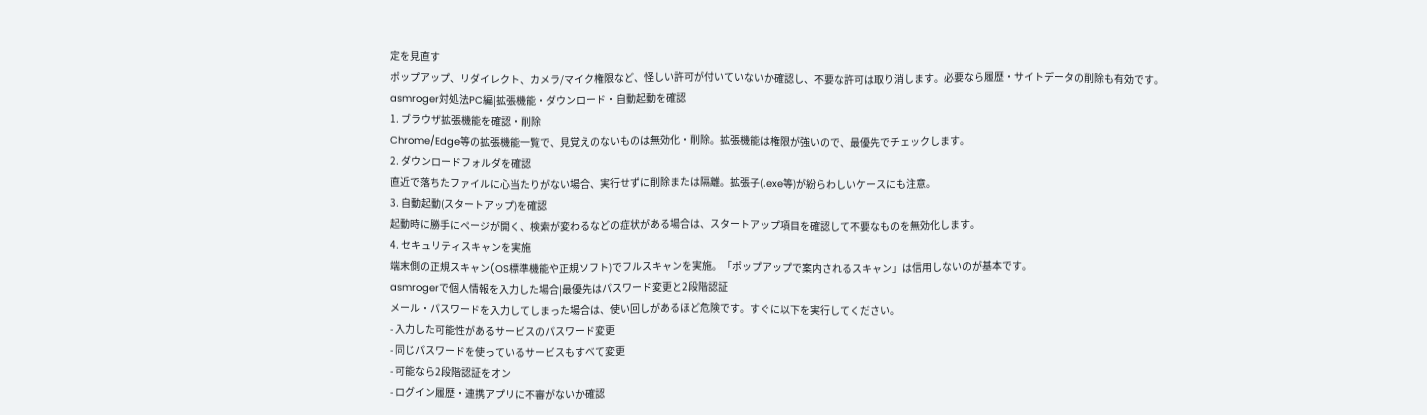定を見直す
ポップアップ、リダイレクト、カメラ/マイク権限など、怪しい許可が付いていないか確認し、不要な許可は取り消します。必要なら履歴・サイトデータの削除も有効です。
asmroger対処法PC編|拡張機能・ダウンロード・自動起動を確認
1. ブラウザ拡張機能を確認・削除
Chrome/Edge等の拡張機能一覧で、見覚えのないものは無効化・削除。拡張機能は権限が強いので、最優先でチェックします。
2. ダウンロードフォルダを確認
直近で落ちたファイルに心当たりがない場合、実行せずに削除または隔離。拡張子(.exe等)が紛らわしいケースにも注意。
3. 自動起動(スタートアップ)を確認
起動時に勝手にページが開く、検索が変わるなどの症状がある場合は、スタートアップ項目を確認して不要なものを無効化します。
4. セキュリティスキャンを実施
端末側の正規スキャン(OS標準機能や正規ソフト)でフルスキャンを実施。「ポップアップで案内されるスキャン」は信用しないのが基本です。
asmrogerで個人情報を入力した場合|最優先はパスワード変更と2段階認証
メール・パスワードを入力してしまった場合は、使い回しがあるほど危険です。すぐに以下を実行してください。
- 入力した可能性があるサービスのパスワード変更
- 同じパスワードを使っているサービスもすべて変更
- 可能なら2段階認証をオン
- ログイン履歴・連携アプリに不審がないか確認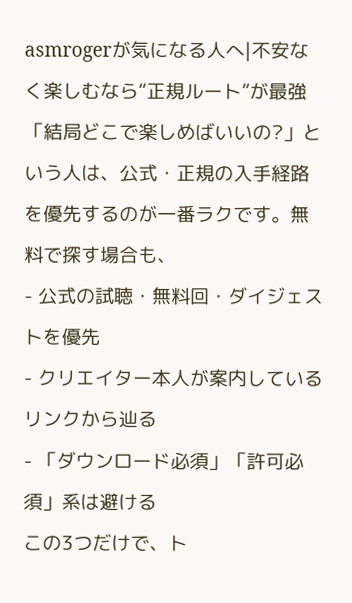asmrogerが気になる人へ|不安なく楽しむなら“正規ルート”が最強
「結局どこで楽しめばいいの?」という人は、公式・正規の入手経路を優先するのが一番ラクです。無料で探す場合も、
- 公式の試聴・無料回・ダイジェストを優先
- クリエイター本人が案内しているリンクから辿る
- 「ダウンロード必須」「許可必須」系は避ける
この3つだけで、ト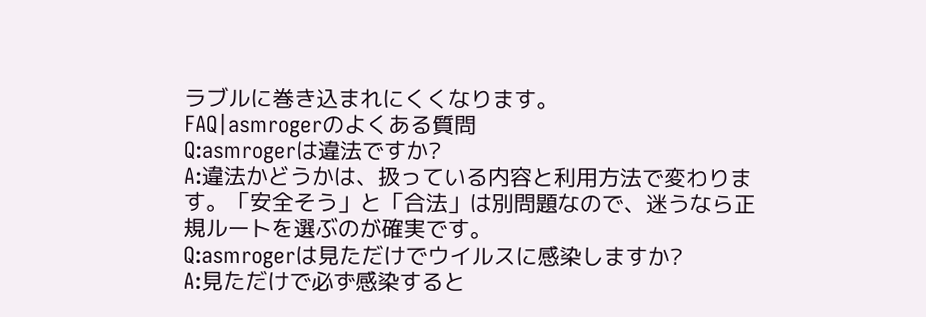ラブルに巻き込まれにくくなります。
FAQ|asmrogerのよくある質問
Q:asmrogerは違法ですか?
A:違法かどうかは、扱っている内容と利用方法で変わります。「安全そう」と「合法」は別問題なので、迷うなら正規ルートを選ぶのが確実です。
Q:asmrogerは見ただけでウイルスに感染しますか?
A:見ただけで必ず感染すると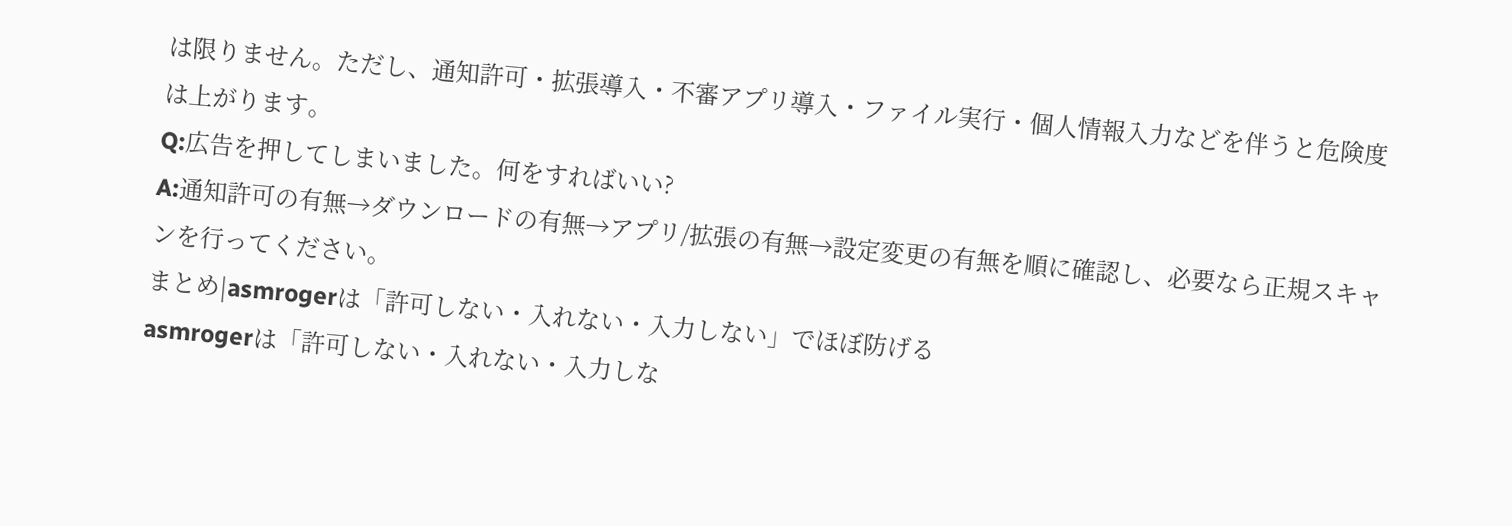は限りません。ただし、通知許可・拡張導入・不審アプリ導入・ファイル実行・個人情報入力などを伴うと危険度は上がります。
Q:広告を押してしまいました。何をすればいい?
A:通知許可の有無→ダウンロードの有無→アプリ/拡張の有無→設定変更の有無を順に確認し、必要なら正規スキャンを行ってください。
まとめ|asmrogerは「許可しない・入れない・入力しない」でほぼ防げる
asmrogerは「許可しない・入れない・入力しな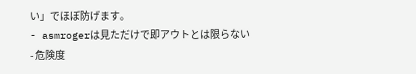い」でほぼ防げます。
- asmrogerは見ただけで即アウトとは限らない
- 危険度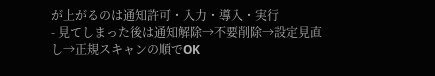が上がるのは通知許可・入力・導入・実行
- 見てしまった後は通知解除→不要削除→設定見直し→正規スキャンの順でOK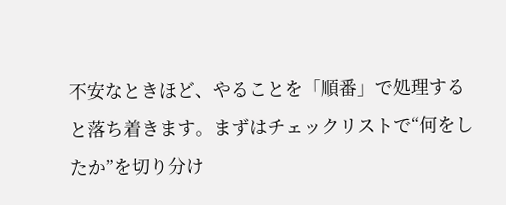不安なときほど、やることを「順番」で処理すると落ち着きます。まずはチェックリストで“何をしたか”を切り分け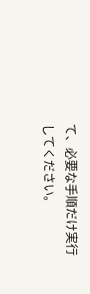て、必要な手順だけ実行してください。